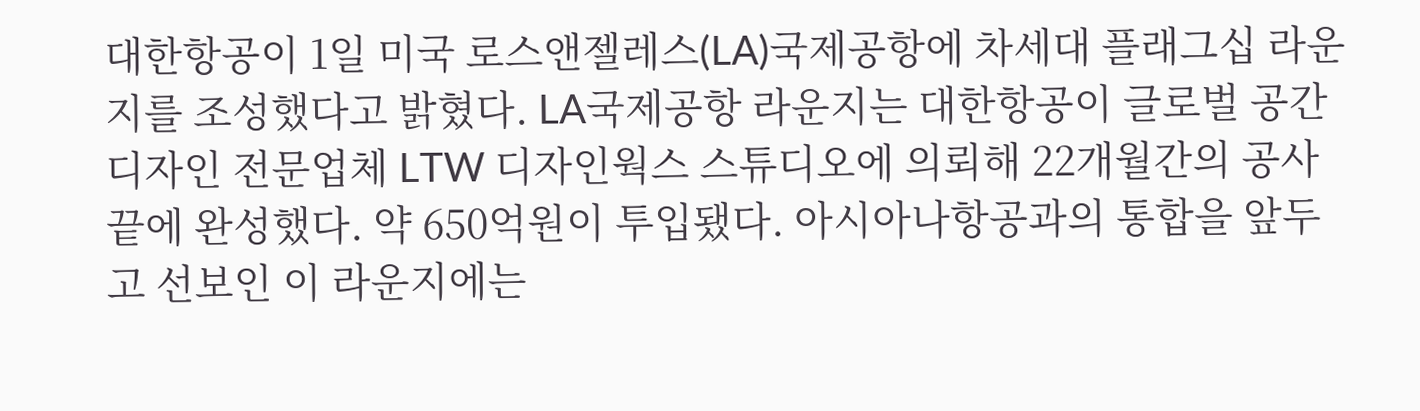대한항공이 1일 미국 로스앤젤레스(LA)국제공항에 차세대 플래그십 라운지를 조성했다고 밝혔다. LA국제공항 라운지는 대한항공이 글로벌 공간 디자인 전문업체 LTW 디자인웍스 스튜디오에 의뢰해 22개월간의 공사 끝에 완성했다. 약 650억원이 투입됐다. 아시아나항공과의 통합을 앞두고 선보인 이 라운지에는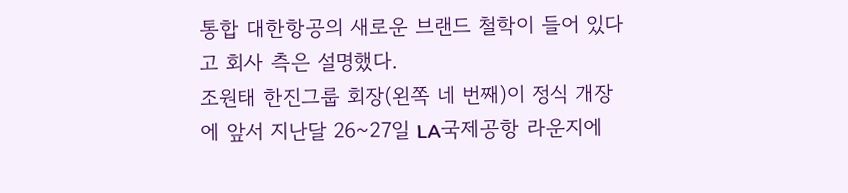통합 대한항공의 새로운 브랜드 철학이 들어 있다고 회사 측은 설명했다.
조원태 한진그룹 회장(왼쪽 네 번째)이 정식 개장에 앞서 지난달 26~27일 LA국제공항 라운지에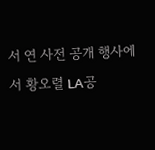서 연 사전 공개 행사에서 황오렬 LA공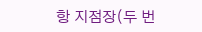항 지점장(두 번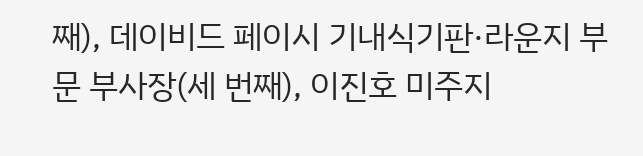째), 데이비드 페이시 기내식기판·라운지 부문 부사장(세 번째), 이진호 미주지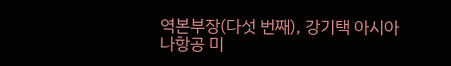역본부장(다섯 번째), 강기택 아시아나항공 미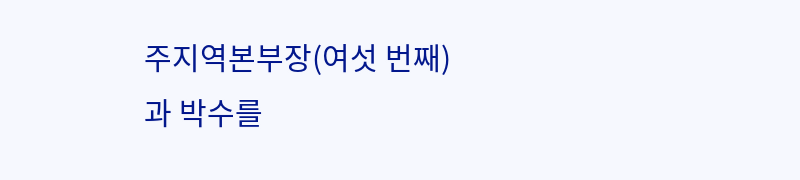주지역본부장(여섯 번째)과 박수를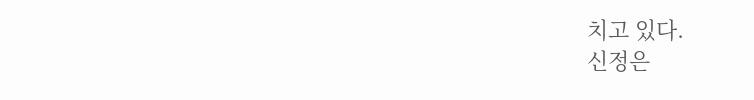치고 있다.
신정은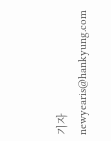기자 newyearis@hankyung.com